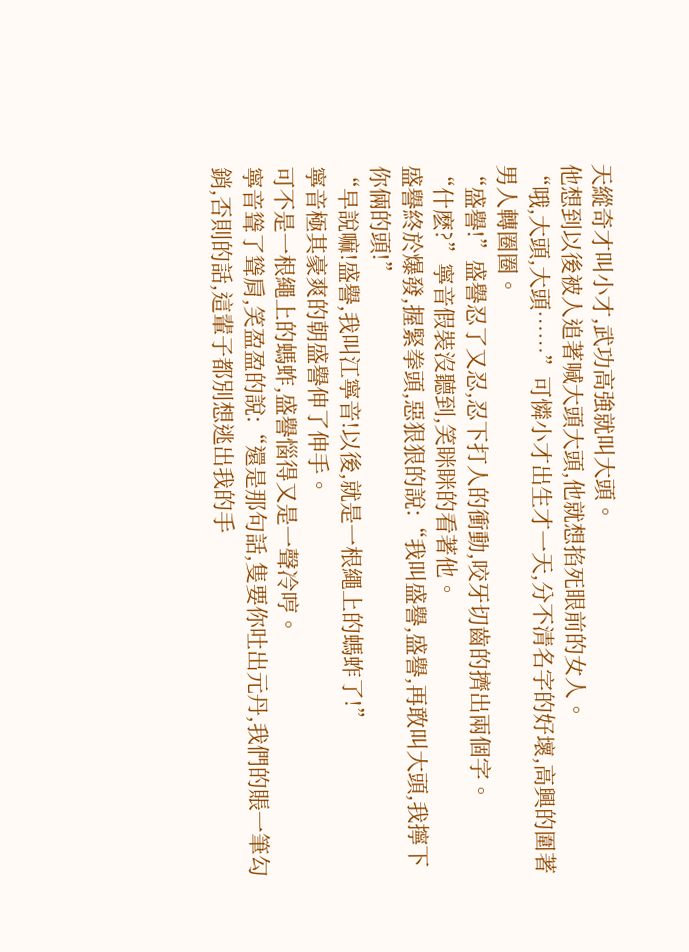天縱奇才叫小才,武功高強就叫大頭。
他想到以後被人追著喊大頭大頭,他就想掐死眼前的女人。
“哦,大頭,大頭……”可憐小才出生才一天,分不清名字的好壞,高興的圍著男人轉圈圈。
“盛譽!”盛譽忍了又忍,忍下打人的衝動,咬牙切齒的擠出兩個字。
“什麽?”寧音假裝沒聽到,笑眯眯的看著他。
盛譽終於爆發,握緊拳頭,惡狠狠的說:“我叫盛譽,盛譽,再敢叫大頭,我擰下你倆的頭!”
“早說嘛!盛譽,我叫江寧音!以後,就是一根繩上的螞蚱了!”
寧音極其豪爽的朝盛譽伸了伸手。
可不是一根繩上的螞蚱,盛譽惱得又是一聲冷哼。
寧音聳了聳肩,笑盈盈的說:“還是那句話,隻要你吐出元丹,我們的賬一筆勾銷,否則的話,這輩子都別想逃出我的手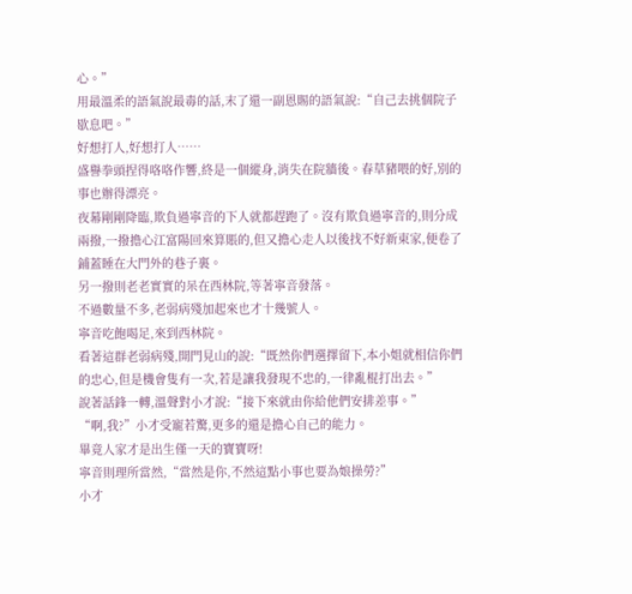心。”
用最溫柔的語氣說最毒的話,末了還一副恩賜的語氣說:“自己去挑個院子歇息吧。”
好想打人,好想打人……
盛譽拳頭捏得咯咯作響,終是一個縱身,消失在院牆後。春草豬喂的好,別的事也辦得漂亮。
夜幕剛剛降臨,欺負過寧音的下人就都趕跑了。沒有欺負過寧音的,則分成兩撥,一撥擔心江富陽回來算賬的,但又擔心走人以後找不好新東家,便卷了鋪蓋睡在大門外的巷子裏。
另一撥則老老實實的呆在西林院,等著寧音發落。
不過數量不多,老弱病殘加起來也才十幾號人。
寧音吃飽喝足,來到西林院。
看著這群老弱病殘,開門見山的說:“既然你們選擇留下,本小姐就相信你們的忠心,但是機會隻有一次,若是讓我發現不忠的,一律亂棍打出去。”
說著話鋒一轉,溫聲對小才說:“接下來就由你給他們安排差事。”
“啊,我?”小才受寵若驚,更多的還是擔心自己的能力。
畢竟人家才是出生僅一天的寶寶呀!
寧音則理所當然,“當然是你,不然這點小事也要為娘操勞?”
小才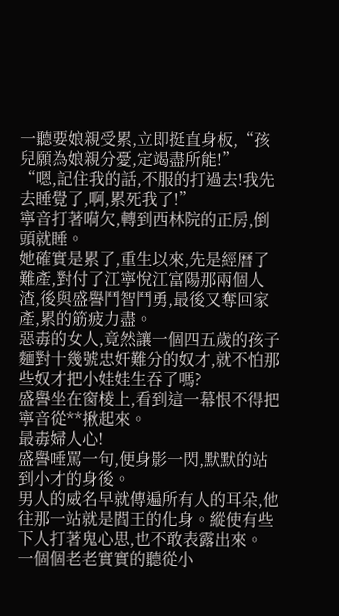一聽要娘親受累,立即挺直身板,“孩兒願為娘親分憂,定竭盡所能!”
“嗯,記住我的話,不服的打過去!我先去睡覺了,啊,累死我了!”
寧音打著嗬欠,轉到西林院的正房,倒頭就睡。
她確實是累了,重生以來,先是經曆了難產,對付了江寧悅江富陽那兩個人渣,後與盛譽鬥智鬥勇,最後又奪回家產,累的筋疲力盡。
惡毒的女人,竟然讓一個四五歲的孩子麵對十幾號忠奸難分的奴才,就不怕那些奴才把小娃娃生吞了嗎?
盛譽坐在窗棱上,看到這一幕恨不得把寧音從**揪起來。
最毒婦人心!
盛譽唾罵一句,便身影一閃,默默的站到小才的身後。
男人的威名早就傳遍所有人的耳朵,他往那一站就是閻王的化身。縱使有些下人打著鬼心思,也不敢表露出來。
一個個老老實實的聽從小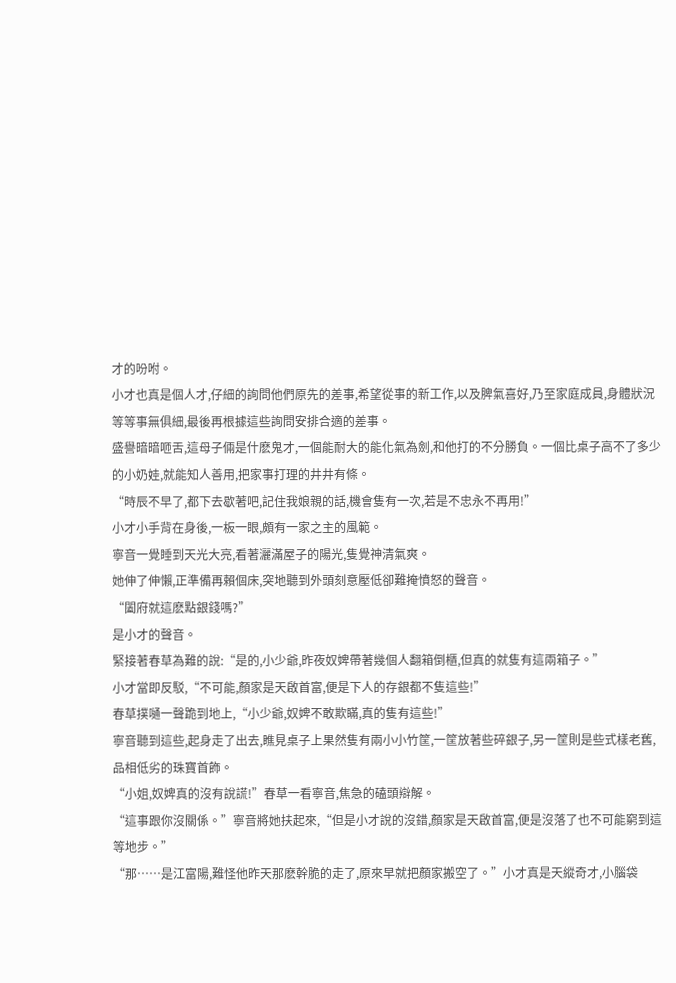才的吩咐。
小才也真是個人才,仔細的詢問他們原先的差事,希望從事的新工作,以及脾氣喜好,乃至家庭成員,身體狀況等等事無俱細,最後再根據這些詢問安排合適的差事。
盛譽暗暗咂舌,這母子倆是什麽鬼才,一個能耐大的能化氣為劍,和他打的不分勝負。一個比桌子高不了多少的小奶娃,就能知人善用,把家事打理的井井有條。
“時辰不早了,都下去歇著吧,記住我娘親的話,機會隻有一次,若是不忠永不再用!”
小才小手背在身後,一板一眼,頗有一家之主的風範。
寧音一覺睡到天光大亮,看著灑滿屋子的陽光,隻覺神清氣爽。
她伸了伸懶,正準備再賴個床,突地聽到外頭刻意壓低卻難掩憤怒的聲音。
“闔府就這麽點銀錢嗎?”
是小才的聲音。
緊接著春草為難的說:“是的,小少爺,昨夜奴婢帶著幾個人翻箱倒櫃,但真的就隻有這兩箱子。”
小才當即反駁,“不可能,顏家是天啟首富,便是下人的存銀都不隻這些!”
春草撲嗵一聲跪到地上,“小少爺,奴婢不敢欺瞞,真的隻有這些!”
寧音聽到這些,起身走了出去,瞧見桌子上果然隻有兩小小竹筐,一筐放著些碎銀子,另一筐則是些式樣老舊,品相低劣的珠寶首飾。
“小姐,奴婢真的沒有說謊!”春草一看寧音,焦急的磕頭辯解。
“這事跟你沒關係。”寧音將她扶起來,“但是小才說的沒錯,顏家是天啟首富,便是沒落了也不可能窮到這等地步。”
“那……是江富陽,難怪他昨天那麽幹脆的走了,原來早就把顏家搬空了。”小才真是天縱奇才,小腦袋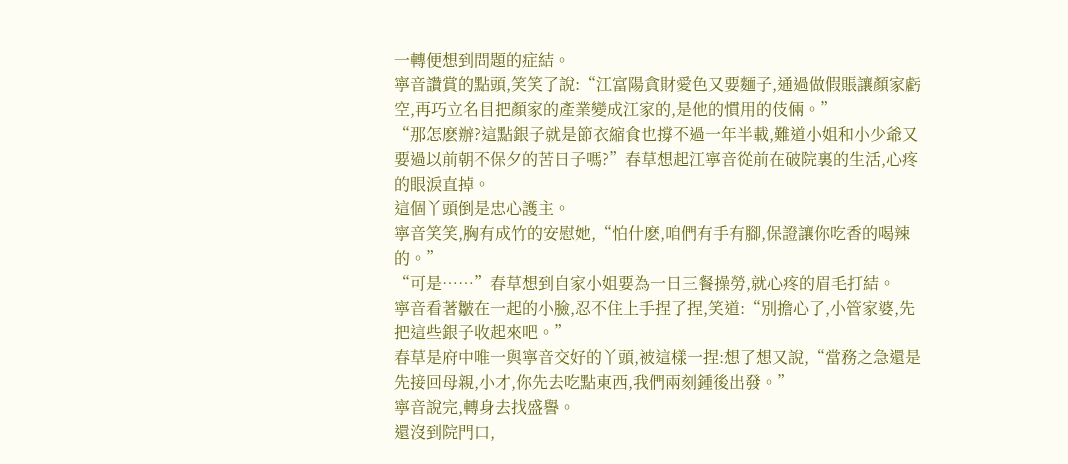一轉便想到問題的症結。
寧音讚賞的點頭,笑笑了說:“江富陽貪財愛色又要麵子,通過做假賬讓顏家虧空,再巧立名目把顏家的產業變成江家的,是他的慣用的伎倆。”
“那怎麽辦?這點銀子就是節衣縮食也撐不過一年半載,難道小姐和小少爺又要過以前朝不保夕的苦日子嗎?”春草想起江寧音從前在破院裏的生活,心疼的眼淚直掉。
這個丫頭倒是忠心護主。
寧音笑笑,胸有成竹的安慰她,“怕什麽,咱們有手有腳,保證讓你吃香的喝辣的。”
“可是……”春草想到自家小姐要為一日三餐操勞,就心疼的眉毛打結。
寧音看著皺在一起的小臉,忍不住上手捏了捏,笑道:“別擔心了,小管家婆,先把這些銀子收起來吧。”
春草是府中唯一與寧音交好的丫頭,被這樣一捏:想了想又說,“當務之急還是先接回母親,小才,你先去吃點東西,我們兩刻鍾後出發。”
寧音說完,轉身去找盛譽。
還沒到院門口,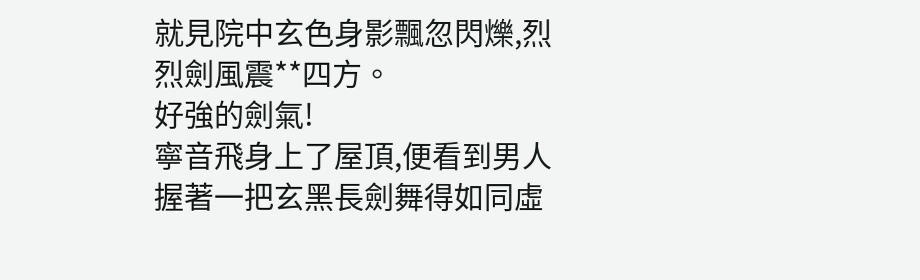就見院中玄色身影飄忽閃爍,烈烈劍風震**四方。
好強的劍氣!
寧音飛身上了屋頂,便看到男人握著一把玄黑長劍舞得如同虛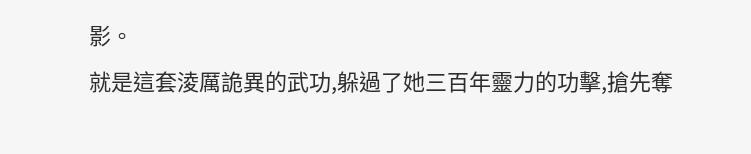影。
就是這套淩厲詭異的武功,躲過了她三百年靈力的功擊,搶先奪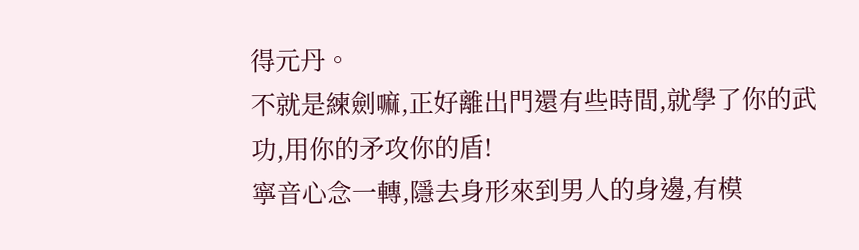得元丹。
不就是練劍嘛,正好離出門還有些時間,就學了你的武功,用你的矛攻你的盾!
寧音心念一轉,隱去身形來到男人的身邊,有模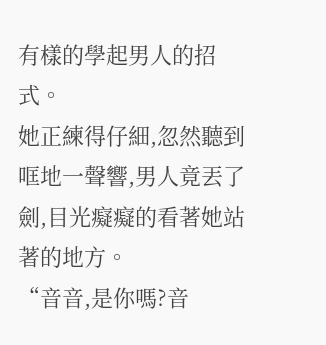有樣的學起男人的招式。
她正練得仔細,忽然聽到哐地一聲響,男人竟丟了劍,目光癡癡的看著她站著的地方。
“音音,是你嗎?音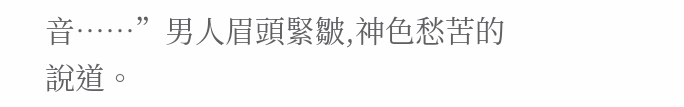音……”男人眉頭緊皺,神色愁苦的說道。